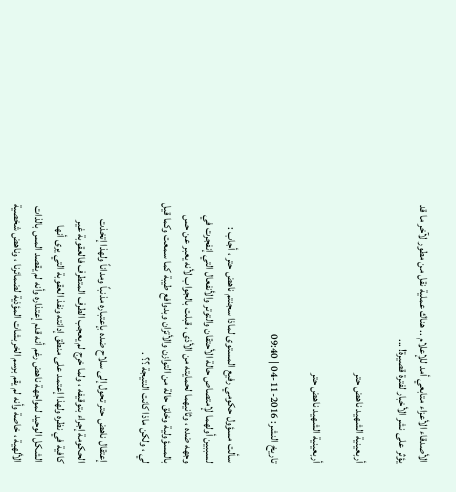الأصدقاء الأعزاء متابعي أمد للإعلام .. هناك عملية نقل من مطور لآخر ما قد يؤثر على نشر الأخبار لفترة قصيرة! ...

أربعينية الشهيد ناهض حتر

أربعينية الشهيد ناهض حتر

تاريخ النشر: 2016-11-04 | 09:40

سألت مسؤول حكومي رفيع المستوى لماذا سجنتم ناهض حتر ، أجاب : لسببين أولهما لإمتصاص حالة الأحتقان والتوتر والأنفعال التي إنفجرت في وجهه ضده ، وثانيهما لحمايته من الأذى ، قبلت بالجواب لأنه يعبر عن حس بالمسؤولية وخلق حالة من التوازن والأتزان وبدوافع طيبة كما سمعت وكما قيل لي ، ولكن ماذا كانت النتيجة ؟؟ .

إعتقال ناهض حتر تحول إلى سلاح ضده بإعتباره مذنباً ومداناً ولهذا إتخذت الحكومة إجراء بتوقيفه ، ولما خرج لم يعجب الطرف المتطرف فالعقوبة غير كافية في نظره ولهذا إعتمد على منطق إدانته ونفذ العقوبة التي يرى أنها الشكل الوحيد لمواجهة ناهض رغم أنه قدم إعتذاره وأنه لم يقصد المس بالذات الألهية ، خاصة وأنه لم يقم برسم الخربشات المؤذية لضمائرنا ، وناهض شخصية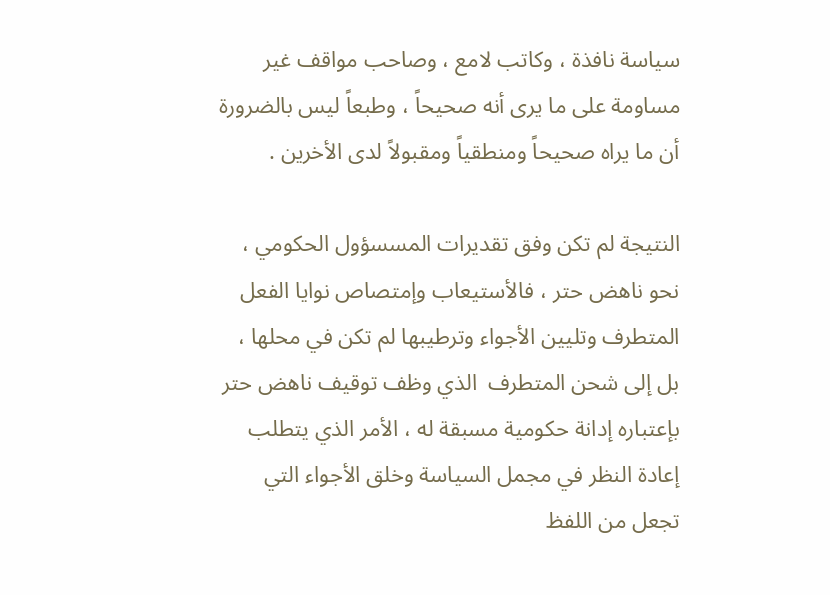سياسة نافذة ، وكاتب لامع ، وصاحب مواقف غير مساومة على ما يرى أنه صحيحاً ، وطبعاً ليس بالضرورة أن ما يراه صحيحاً ومنطقياً ومقبولاً لدى الأخرين .

النتيجة لم تكن وفق تقديرات المسسؤول الحكومي ، نحو ناهض حتر ، فالأستيعاب وإمتصاص نوايا الفعل المتطرف وتليين الأجواء وترطيبها لم تكن في محلها ، بل إلى شحن المتطرف  الذي وظف توقيف ناهض حتر بإعتباره إدانة حكومية مسبقة له ، الأمر الذي يتطلب إعادة النظر في مجمل السياسة وخلق الأجواء التي تجعل من اللفظ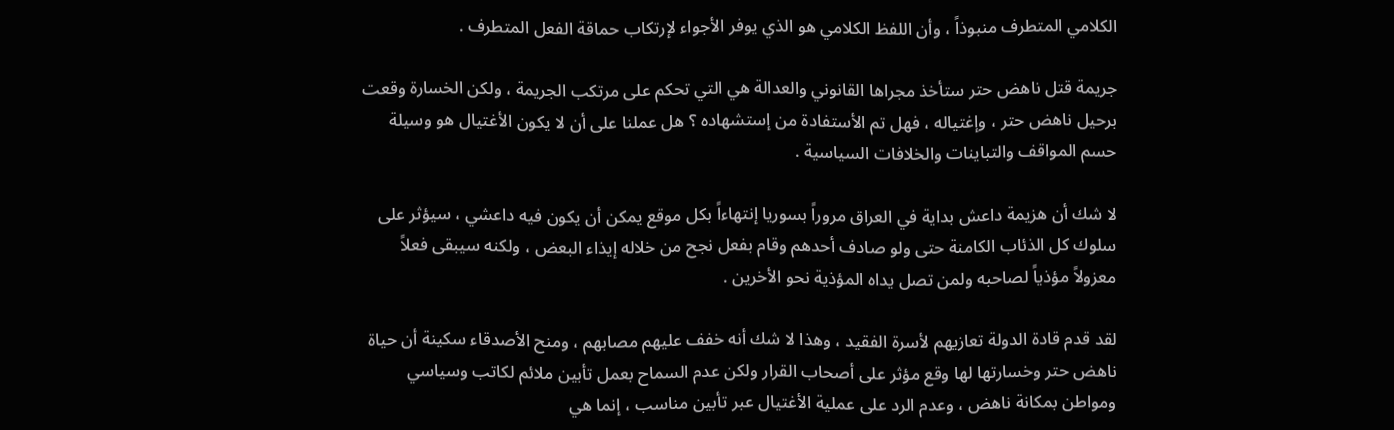الكلامي المتطرف منبوذاً ، وأن اللفظ الكلامي هو الذي يوفر الأجواء لإرتكاب حماقة الفعل المتطرف .

جريمة قتل ناهض حتر ستأخذ مجراها القانوني والعدالة هي التي تحكم على مرتكب الجريمة ، ولكن الخسارة وقعت برحيل ناهض حتر ، وإغتياله ، فهل تم الأستفادة من إستشهاده ؟ هل عملنا على أن لا يكون الأغتيال هو وسيلة حسم المواقف والتباينات والخلافات السياسية .

لا شك أن هزيمة داعش بداية في العراق مروراً بسوريا إنتهاءاً بكل موقع يمكن أن يكون فيه داعشي ، سيؤثر على سلوك كل الذئاب الكامنة حتى ولو صادف أحدهم وقام بفعل نجح من خلاله إيذاء البعض ، ولكنه سيبقى فعلاً معزولاً مؤذياً لصاحبه ولمن تصل يداه المؤذية نحو الأخرين .

لقد قدم قادة الدولة تعازيهم لأسرة الفقيد ، وهذا لا شك أنه خفف عليهم مصابهم ، ومنح الأصدقاء سكينة أن حياة ناهض حتر وخسارتها لها وقع مؤثر على أصحاب القرار ولكن عدم السماح بعمل تأبين ملائم لكاتب وسياسي ومواطن بمكانة ناهض ، وعدم الرد على عملية الأغتيال عبر تأبين مناسب ، إنما هي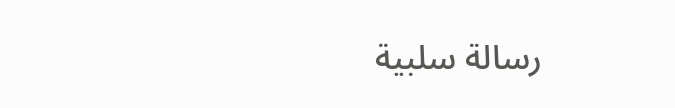رسالة سلبية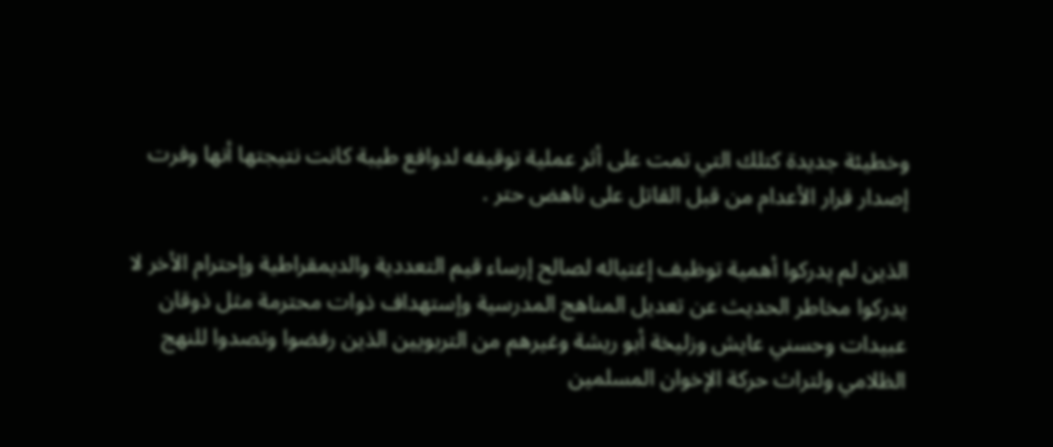وخطيئة جديدة كتلك التي تمت على أثر عملية توقيفه لدوافع طيبة كانت نتيجتها أنها وفرت إصدار قرار الأعدام من قبل القاتل على ناهض حتر .

الذين لم يدركوا أهمية توظيف إغتياله لصالح إرساء قيم التعددية والديمقراطية وإحترام الأخر لا يدركوا مخاطر الحديث عن تعديل المناهج المدرسية وإستهداف ذوات محترمة مثل ذوقان عبيدات وحسني عايش وزليخة أبو ريشة وغيرهم من التربويين الذين رفضوا وتصدوا للنهج الظلامي ولتراث حركة الإخوان المسلمين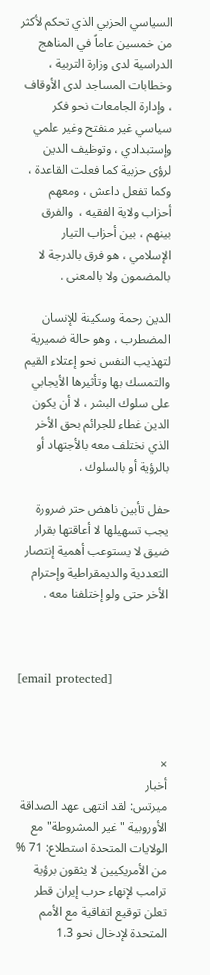السياسي الحزبي الذي تحكم لأكثر من خمسين عاماً في المناهج الدراسية لدى وزارة التربية ، وخطابات المساجد لدى الأوقاف ، وإدارة الجامعات نحو فكر سياسي غير منفتح وغير علمي وإستبدادي ، وتوظيف الدين لرؤى حزبية كما فعلت القاعدة ، وكما تفعل داعش ، ومعهم أحزاب ولاية الفقيه ،  والفرق بينهم ، بين أحزاب التيار الإسلامي ، هو فرق بالدرجة لا بالمضمون ولا بالمعنى .

الدين رحمة وسكينة للإنسان المضطرب ، وهو حالة ضميرية لتهذيب النفس نحو إعتلاء القيم والتمسك بها وتأثيرها الأيجابي على سلوك البشر ، لا أن يكون الدين غطاء للجرائم بحق الأخر الذي نختلف معه بالأجتهاد أو بالرؤية أو بالسلوك .

حفل تأبين ناهض حتر ضرورة يجب تسهيلها لا أعاقتها بقرار ضيق لا يستوعب أهمية إنتصار التعددية والديمقراطية وإحترام الأخر حتى ولو إختلفنا معه .



[email protected]



×
أخبار
ميرتس: لقد انتهى عهد الصداقة الأوروبية "غير المشروطة" مع الولايات المتحدة استطلاع: 71 % من الأمريكيين لا يثقون برؤية ترامب لإنهاء حرب إيران قطر تعلن توقيع اتفاقية مع الأمم المتحدة لإدخال نحو 1.3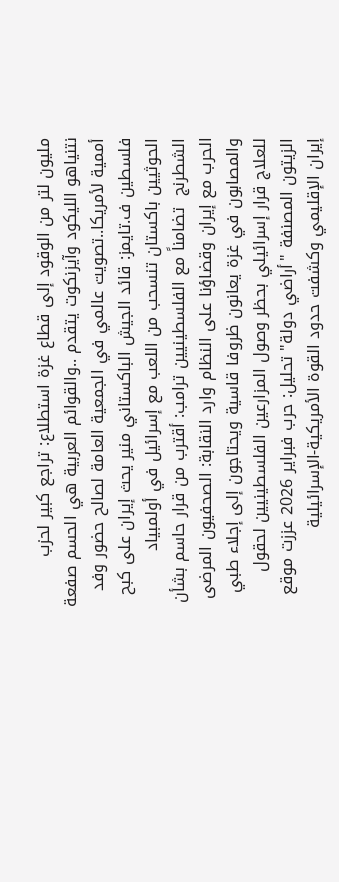مليون لتر من الوقود إلى قطاع غزة استطلاع: تراجع كبير لحزب نتنياهو الليكود وآيزنكوت يتقدم ..والقوائم العربية هي الحسم صفعة أممية لأمريكا..تصويت عالمي في الجمعية العامة لصالح حضور وفد فلسطين ف.تايمز: قائد الجيش الباكستاني منير يحث إيران على كبح الحوثيين باكستان تنسحب من اللعب مع إسرائيل في أولمبياد الشطرنج  تضامناً مع الفلسطينيين ترامب: أقترب من قرار حاسم بشأن الحرب مع إيران وقضاؤنا على النظام وارد النقابة: الصحفيون المرضى والمصابون في غزة يعانون ظروفا قاسية ويحتاجون إلى إجلاء طبي للعلاج قرار إسرائيلي بحظر وصول المزارعين الفلسطينيين لحقول الزيتون المصنفة "أراضي دولة" تحليل: حرب فبراير 2026 عززت موقع إيران الإقليمي وكشفت حدود القوة الأمريكية-الإسرائيلية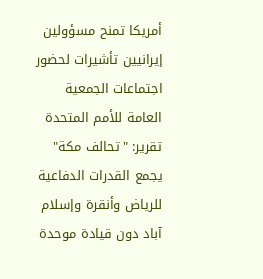أمريكا تمنح مسؤولين إيرانيين تأشيرات لحضور اجتماعات الجمعية العامة للأمم المتحدة تقرير: "تحالف مكة" يجمع القدرات الدفاعية للرياض وأنقرة وإسلام آباد دون قيادة موحدة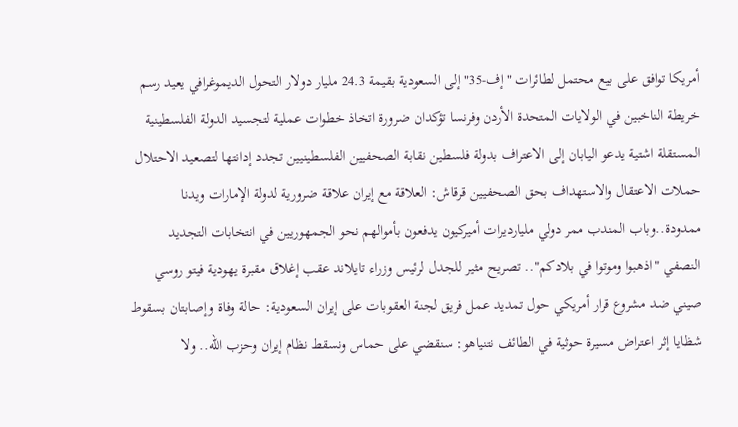أمريكا توافق على بيع محتمل لطائرات "إف-35" إلى السعودية بقيمة 24.3 مليار دولار التحول الديموغرافي يعيد رسم خريطة الناخبين في الولايات المتحدة الأردن وفرنسا تؤكدان ضرورة اتخاذ خطوات عملية لتجسيد الدولة الفلسطينية المستقلة اشتية يدعو اليابان إلى الاعتراف بدولة فلسطين نقابة الصحفيين الفلسطينيين تجدد إدانتها لتصعيد الاحتلال حملات الاعتقال والاستهداف بحق الصحفيين قرقاش: العلاقة مع إيران علاقة ضرورية لدولة الإمارات ويدنا ممدودة..وباب المندب ممر دولي مليارديرات أميركيون يدفعون بأموالهم نحو الجمهوريين في انتخابات التجديد النصفي "اذهبوا وموتوا في بلادكم".. تصريح مثير للجدل لرئيس وزراء تايلاند عقب إغلاق مقبرة يهودية فيتو روسي صيني ضد مشروع قرار أمريكي حول تمديد عمل فريق لجنة العقوبات على إيران السعودية: حالة وفاة وإصابتان بسقوط شظايا إثر اعتراض مسيرة حوثية في الطائف نتنياهو: سنقضي على حماس ونسقط نظام إيران وحزب الله.. ولا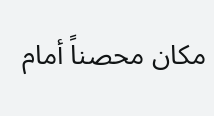مكان محصناً أمام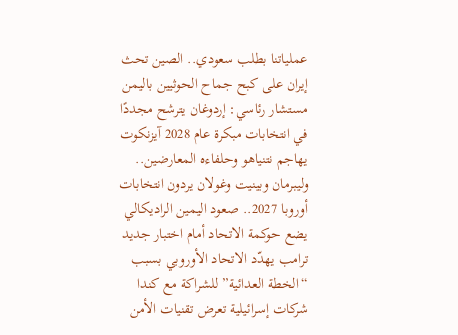عملياتنا بطلب سعودي.. الصين تحث إيران على كبح جماح الحوثيين باليمن مستشار رئاسي: إردوغان يترشح مجددًا في انتخابات مبكرة عام 2028 آيزنكوت يهاجم نتنياهو وحلفاءه المعارضين.. وليبرمان وبينيت وغولان يردون انتخابات أوروبا 2027.. صعود اليمين الراديكالي يضع حوكمة الاتحاد أمام اختبار جديد ترامب يهدّد الاتحاد الأوروبي بسبب “الخطة العدائية” للشراكة مع كندا شركات إسرائيلية تعرض تقنيات الأمن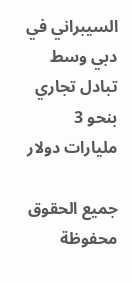السيبراني في دبي وسط تبادل تجاري بنحو 3 مليارات دولار

جميع الحقوق محفوظة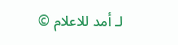لـ أمد للاعلام ©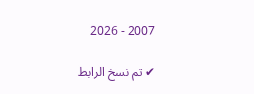2007 - 2026

✔ تم نسخ الرابط